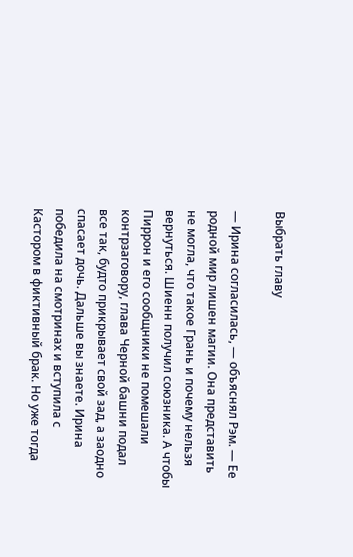Выбрать главу

— Ирина согласилась, — объяснял Рэм. — Ее родной мир лишен магии. Она представить не могла, что такое Грань и почему нельзя вернуться. Шиенн получил союзника. А чтобы Пиррон и его сообщники не помешали контрзаговору, глава Черной башни подал все так, будто прикрывает свой зад, а заодно спасает дочь. Дальше вы знаете. Ирина победила на смотринах и вступила с Кастором в фиктивный брак. Но уже тогда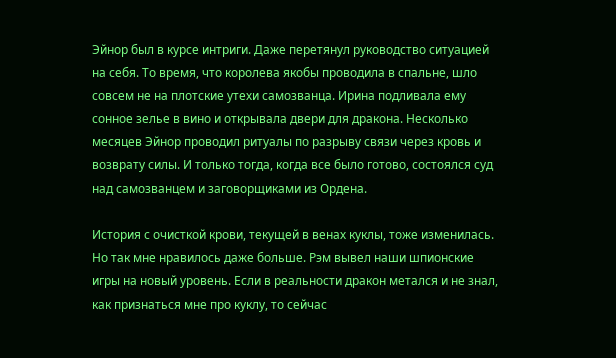Эйнор был в курсе интриги. Даже перетянул руководство ситуацией на себя. То время, что королева якобы проводила в спальне, шло совсем не на плотские утехи самозванца. Ирина подливала ему сонное зелье в вино и открывала двери для дракона. Несколько месяцев Эйнор проводил ритуалы по разрыву связи через кровь и возврату силы. И только тогда, когда все было готово, состоялся суд над самозванцем и заговорщиками из Ордена.

История с очисткой крови, текущей в венах куклы, тоже изменилась. Но так мне нравилось даже больше. Рэм вывел наши шпионские игры на новый уровень. Если в реальности дракон метался и не знал, как признаться мне про куклу, то сейчас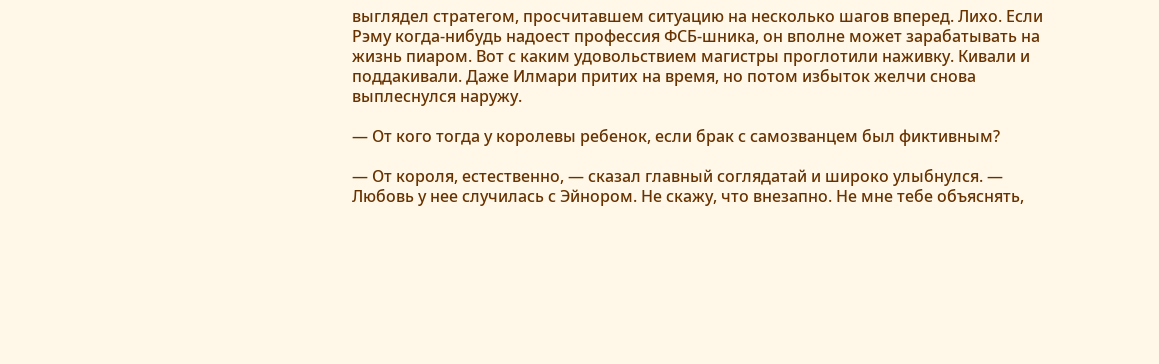выглядел стратегом, просчитавшем ситуацию на несколько шагов вперед. Лихо. Если Рэму когда-нибудь надоест профессия ФСБ-шника, он вполне может зарабатывать на жизнь пиаром. Вот с каким удовольствием магистры проглотили наживку. Кивали и поддакивали. Даже Илмари притих на время, но потом избыток желчи снова выплеснулся наружу.

— От кого тогда у королевы ребенок, если брак с самозванцем был фиктивным?

— От короля, естественно, — сказал главный соглядатай и широко улыбнулся. — Любовь у нее случилась с Эйнором. Не скажу, что внезапно. Не мне тебе объяснять,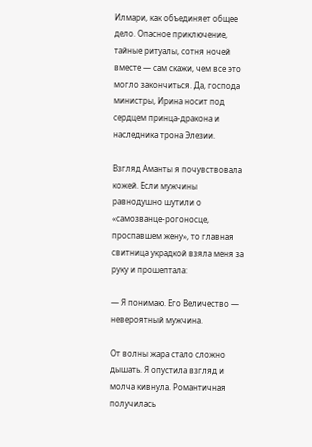Илмари, как объединяет общее дело. Опасное приключение, тайные ритуалы, сотня ночей вместе — сам скажи, чем все это могло закончиться. Да, господа министры, Ирина носит под сердцем принца-дракона и наследника трона Элезии.

Взгляд Аманты я почувствовала кожей. Если мужчины равнодушно шутили о «самозванце-рогоносце, проспавшем жену», то главная свитница украдкой взяла меня за руку и прошептала:

— Я понимаю. Его Величество — невероятный мужчина.

От волны жара стало сложно дышать. Я опустила взгляд и молча кивнула. Романтичная получилась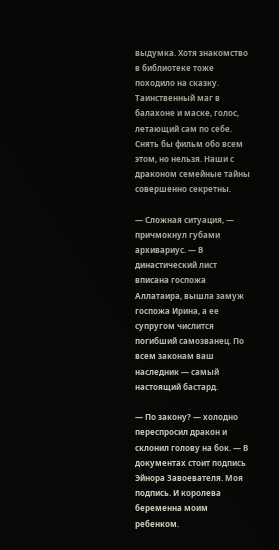выдумка. Хотя знакомство в библиотеке тоже походило на сказку. Таинственный маг в балахоне и маске, голос, летающий сам по себе. Снять бы фильм обо всем этом, но нельзя. Наши с драконом семейные тайны совершенно секретны.

— Сложная ситуация, — причмокнул губами архивариус. — В династический лист вписана госпожа Аллатаира, вышла замуж госпожа Ирина, а ее супругом числится погибший самозванец. По всем законам ваш наследник — самый настоящий бастард.

— По закону? — холодно переспросил дракон и склонил голову на бок. — В документах стоит подпись Эйнора Завоевателя. Моя подпись. И королева беременна моим ребенком.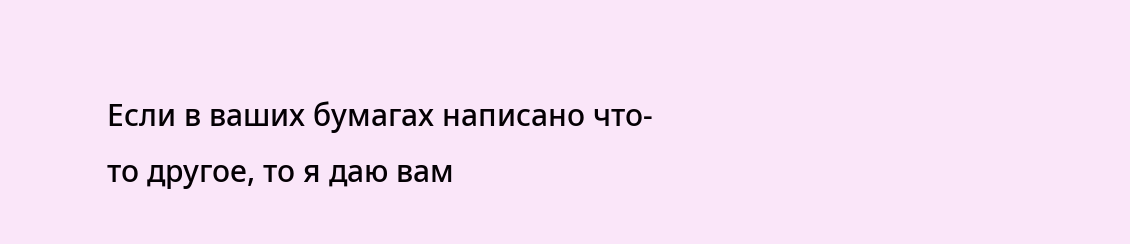Если в ваших бумагах написано что-то другое, то я даю вам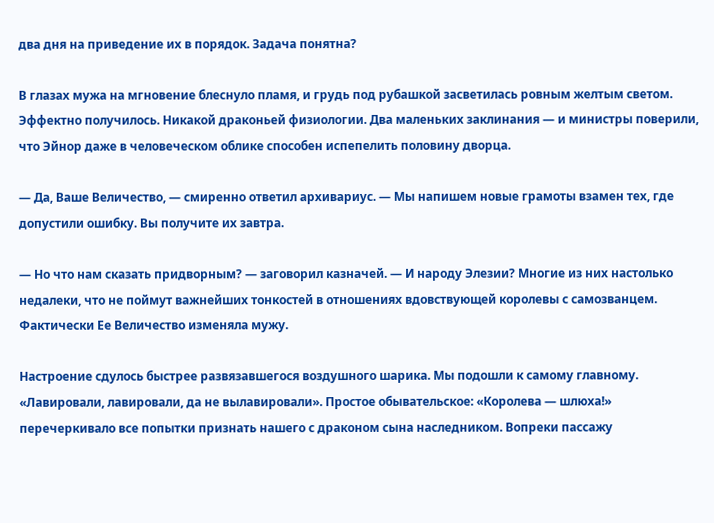два дня на приведение их в порядок. Задача понятна?

В глазах мужа на мгновение блеснуло пламя, и грудь под рубашкой засветилась ровным желтым светом. Эффектно получилось. Никакой драконьей физиологии. Два маленьких заклинания — и министры поверили, что Эйнор даже в человеческом облике способен испепелить половину дворца.

— Да, Ваше Величество, — смиренно ответил архивариус. — Мы напишем новые грамоты взамен тех, где допустили ошибку. Вы получите их завтра.

— Но что нам сказать придворным? — заговорил казначей. — И народу Элезии? Многие из них настолько недалеки, что не поймут важнейших тонкостей в отношениях вдовствующей королевы с самозванцем. Фактически Ее Величество изменяла мужу.

Настроение сдулось быстрее развязавшегося воздушного шарика. Мы подошли к самому главному. «Лавировали, лавировали, да не вылавировали». Простое обывательское: «Королева — шлюха!» перечеркивало все попытки признать нашего с драконом сына наследником. Вопреки пассажу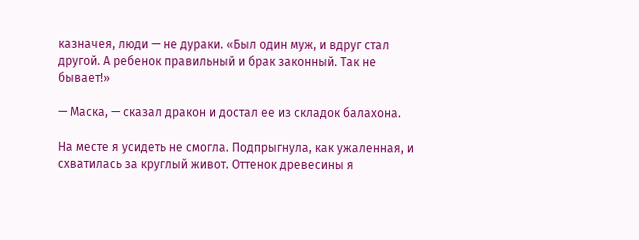казначея, люди — не дураки. «Был один муж, и вдруг стал другой. А ребенок правильный и брак законный. Так не бывает!»

— Маска, — сказал дракон и достал ее из складок балахона.

На месте я усидеть не смогла. Подпрыгнула, как ужаленная, и схватилась за круглый живот. Оттенок древесины я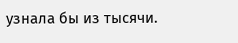узнала бы из тысячи.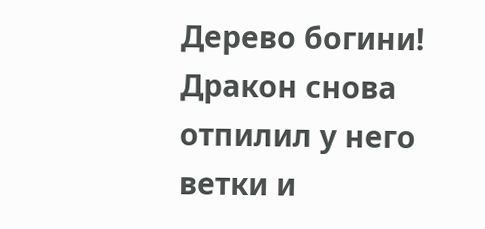Дерево богини! Дракон снова отпилил у него ветки и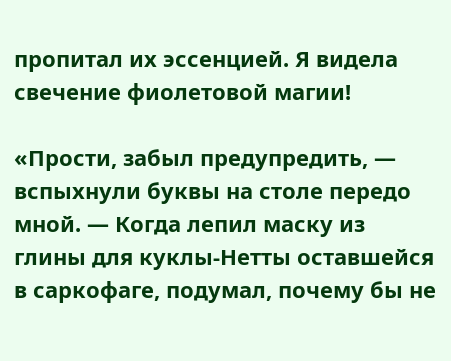пропитал их эссенцией. Я видела свечение фиолетовой магии!

«Прости, забыл предупредить, — вспыхнули буквы на столе передо мной. — Когда лепил маску из глины для куклы-Нетты оставшейся в саркофаге, подумал, почему бы не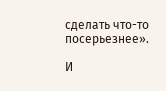сделать что-то посерьезнее».

И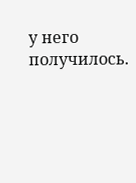у него получилось.